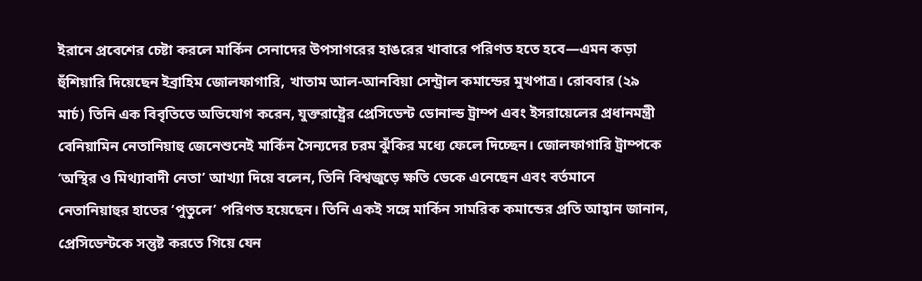ইরানে প্রবেশের চেষ্টা করলে মার্কিন সেনাদের উপসাগরের হাঙরের খাবারে পরিণত হতে হবে—এমন কড়া হুঁশিয়ারি দিয়েছেন ইব্রাহিম জোলফাগারি, খাতাম আল-আনবিয়া সেন্ট্রাল কমান্ডের মুখপাত্র। রোববার (২৯ মার্চ) তিনি এক বিবৃতিতে অভিযোগ করেন, যুক্তরাষ্ট্রের প্রেসিডেন্ট ডোনাল্ড ট্রাম্প এবং ইসরায়েলের প্রধানমন্ত্রী বেনিয়ামিন নেতানিয়াহু জেনেশুনেই মার্কিন সৈন্যদের চরম ঝুঁকির মধ্যে ফেলে দিচ্ছেন। জোলফাগারি ট্রাম্পকে ‘অস্থির ও মিথ্যাবাদী নেতা’ আখ্যা দিয়ে বলেন, তিনি বিশ্বজুড়ে ক্ষতি ডেকে এনেছেন এবং বর্তমানে নেতানিয়াহুর হাতের ‘পুতুলে’ পরিণত হয়েছেন। তিনি একই সঙ্গে মার্কিন সামরিক কমান্ডের প্রতি আহ্বান জানান, প্রেসিডেন্টকে সন্তুষ্ট করতে গিয়ে যেন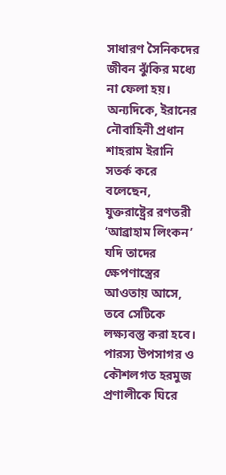সাধারণ সৈনিকদের জীবন ঝুঁকির মধ্যে না ফেলা হয়। অন্যদিকে, ইরানের নৌবাহিনী প্রধান শাহরাম ইরানি সতর্ক করে বলেছেন, যুক্তরাষ্ট্রের রণতরী ‘আব্রাহাম লিংকন’ যদি তাদের ক্ষেপণাস্ত্রের আওতায় আসে, তবে সেটিকে লক্ষ্যবস্তু করা হবে। পারস্য উপসাগর ও কৌশলগত হরমুজ প্রণালীকে ঘিরে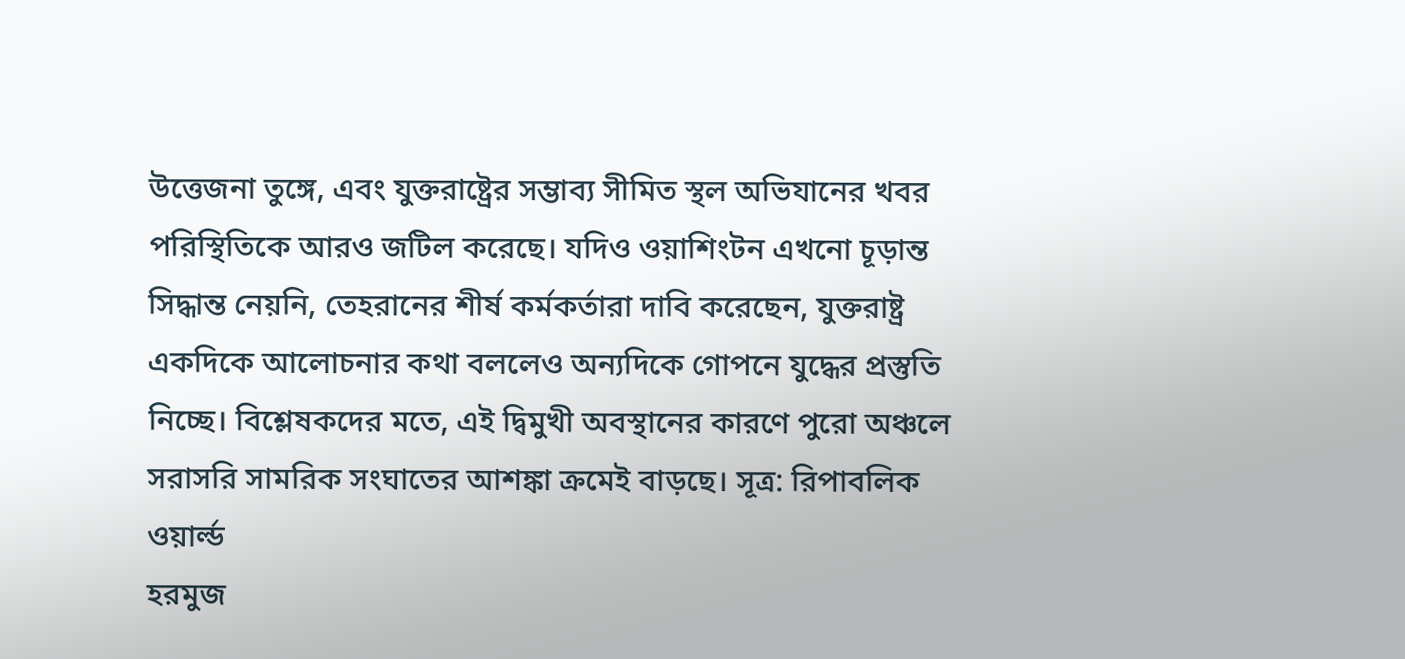উত্তেজনা তুঙ্গে, এবং যুক্তরাষ্ট্রের সম্ভাব্য সীমিত স্থল অভিযানের খবর পরিস্থিতিকে আরও জটিল করেছে। যদিও ওয়াশিংটন এখনো চূড়ান্ত সিদ্ধান্ত নেয়নি, তেহরানের শীর্ষ কর্মকর্তারা দাবি করেছেন, যুক্তরাষ্ট্র একদিকে আলোচনার কথা বললেও অন্যদিকে গোপনে যুদ্ধের প্রস্তুতি নিচ্ছে। বিশ্লেষকদের মতে, এই দ্বিমুখী অবস্থানের কারণে পুরো অঞ্চলে সরাসরি সামরিক সংঘাতের আশঙ্কা ক্রমেই বাড়ছে। সূত্র: রিপাবলিক ওয়ার্ল্ড
হরমুজ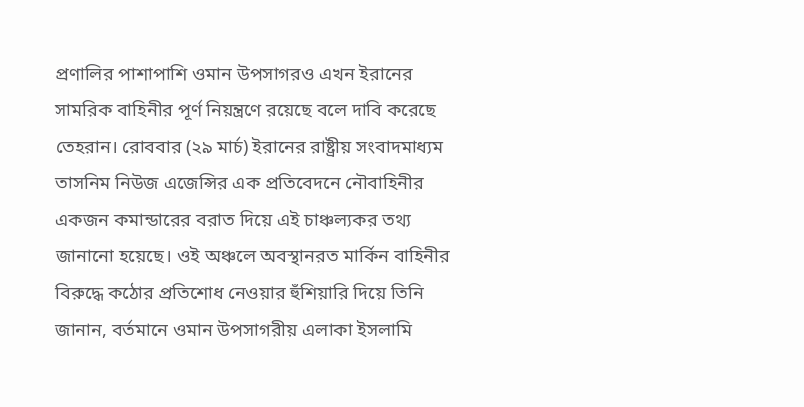প্রণালির পাশাপাশি ওমান উপসাগরও এখন ইরানের সামরিক বাহিনীর পূর্ণ নিয়ন্ত্রণে রয়েছে বলে দাবি করেছে তেহরান। রোববার (২৯ মার্চ) ইরানের রাষ্ট্রীয় সংবাদমাধ্যম তাসনিম নিউজ এজেন্সির এক প্রতিবেদনে নৌবাহিনীর একজন কমান্ডারের বরাত দিয়ে এই চাঞ্চল্যকর তথ্য জানানো হয়েছে। ওই অঞ্চলে অবস্থানরত মার্কিন বাহিনীর বিরুদ্ধে কঠোর প্রতিশোধ নেওয়ার হুঁশিয়ারি দিয়ে তিনি জানান, বর্তমানে ওমান উপসাগরীয় এলাকা ইসলামি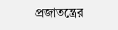প্রজাতন্ত্রের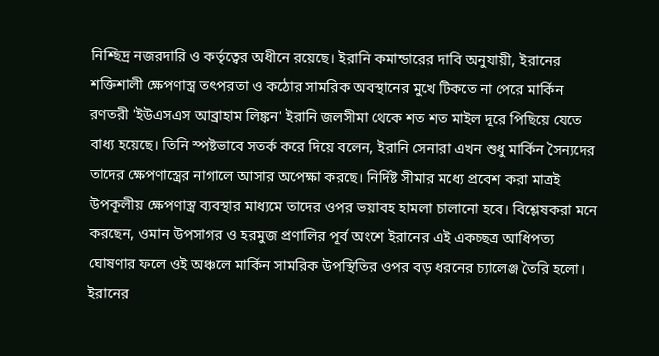নিশ্ছিদ্র নজরদারি ও কর্তৃত্বের অধীনে রয়েছে। ইরানি কমান্ডারের দাবি অনুযায়ী, ইরানের শক্তিশালী ক্ষেপণাস্ত্র তৎপরতা ও কঠোর সামরিক অবস্থানের মুখে টিকতে না পেরে মার্কিন রণতরী 'ইউএসএস আব্রাহাম লিঙ্কন' ইরানি জলসীমা থেকে শত শত মাইল দূরে পিছিয়ে যেতে বাধ্য হয়েছে। তিনি স্পষ্টভাবে সতর্ক করে দিয়ে বলেন, ইরানি সেনারা এখন শুধু মার্কিন সৈন্যদের তাদের ক্ষেপণাস্ত্রের নাগালে আসার অপেক্ষা করছে। নির্দিষ্ট সীমার মধ্যে প্রবেশ করা মাত্রই উপকূলীয় ক্ষেপণাস্ত্র ব্যবস্থার মাধ্যমে তাদের ওপর ভয়াবহ হামলা চালানো হবে। বিশ্লেষকরা মনে করছেন, ওমান উপসাগর ও হরমুজ প্রণালির পূর্ব অংশে ইরানের এই একচ্ছত্র আধিপত্য ঘোষণার ফলে ওই অঞ্চলে মার্কিন সামরিক উপস্থিতির ওপর বড় ধরনের চ্যালেঞ্জ তৈরি হলো। ইরানের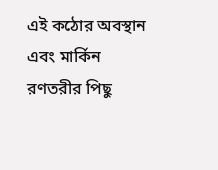এই কঠোর অবস্থান এবং মার্কিন রণতরীর পিছু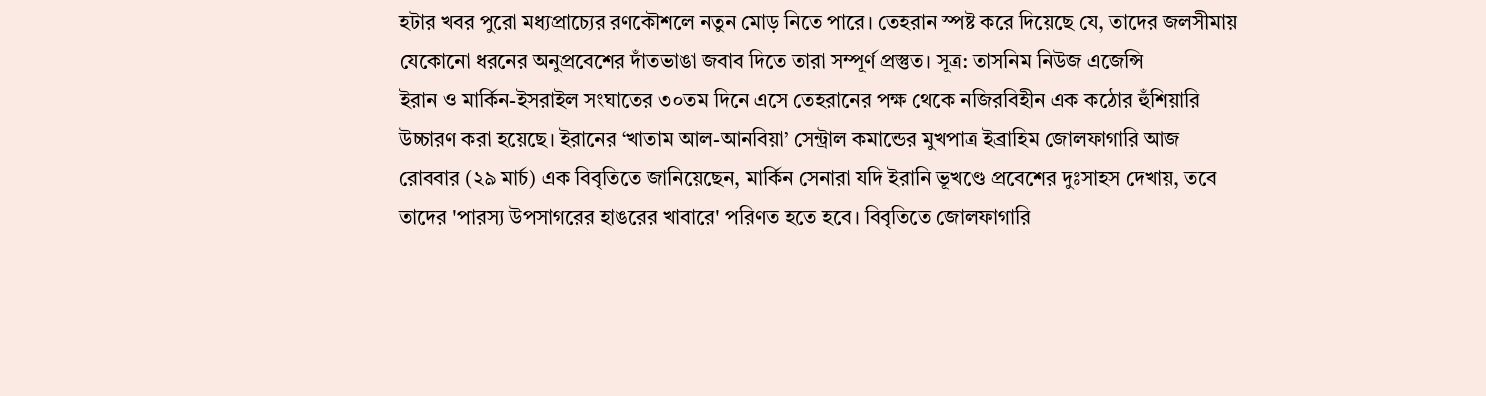হটার খবর পুরো মধ্যপ্রাচ্যের রণকৌশলে নতুন মোড় নিতে পারে। তেহরান স্পষ্ট করে দিয়েছে যে, তাদের জলসীমায় যেকোনো ধরনের অনুপ্রবেশের দাঁতভাঙা জবাব দিতে তারা সম্পূর্ণ প্রস্তুত। সূত্র: তাসনিম নিউজ এজেন্সি
ইরান ও মার্কিন-ইসরাইল সংঘাতের ৩০তম দিনে এসে তেহরানের পক্ষ থেকে নজিরবিহীন এক কঠোর হুঁশিয়ারি উচ্চারণ করা হয়েছে। ইরানের ‘খাতাম আল-আনবিয়া’ সেন্ট্রাল কমান্ডের মুখপাত্র ইব্রাহিম জোলফাগারি আজ রোববার (২৯ মার্চ) এক বিবৃতিতে জানিয়েছেন, মার্কিন সেনারা যদি ইরানি ভূখণ্ডে প্রবেশের দুঃসাহস দেখায়, তবে তাদের 'পারস্য উপসাগরের হাঙরের খাবারে' পরিণত হতে হবে। বিবৃতিতে জোলফাগারি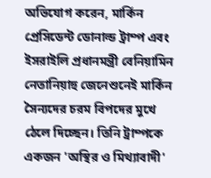অভিযোগ করেন, মার্কিন প্রেসিডেন্ট ডোনাল্ড ট্রাম্প এবং ইসরাইলি প্রধানমন্ত্রী বেনিয়ামিন নেতানিয়াহু জেনেশুনেই মার্কিন সৈন্যদের চরম বিপদের মুখে ঠেলে দিচ্ছেন। তিনি ট্রাম্পকে একজন 'অস্থির ও মিথ্যাবাদী'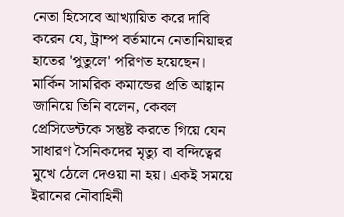নেতা হিসেবে আখ্যায়িত করে দাবি করেন যে, ট্রাম্প বর্তমানে নেতানিয়াহুর হাতের 'পুতুলে' পরিণত হয়েছেন। মার্কিন সামরিক কমান্ডের প্রতি আহ্বান জানিয়ে তিনি বলেন, কেবল প্রেসিডেন্টকে সন্তুষ্ট করতে গিয়ে যেন সাধারণ সৈনিকদের মৃত্যু বা বন্দিত্বের মুখে ঠেলে দেওয়া না হয়। একই সময়ে ইরানের নৌবাহিনী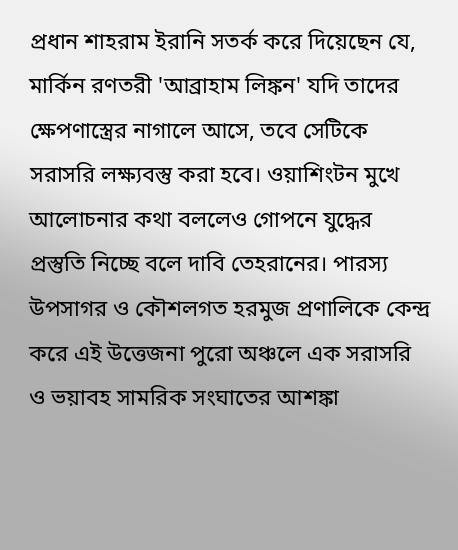প্রধান শাহরাম ইরানি সতর্ক করে দিয়েছেন যে, মার্কিন রণতরী 'আব্রাহাম লিঙ্কন' যদি তাদের ক্ষেপণাস্ত্রের নাগালে আসে, তবে সেটিকে সরাসরি লক্ষ্যবস্তু করা হবে। ওয়াশিংটন মুখে আলোচনার কথা বললেও গোপনে যুদ্ধের প্রস্তুতি নিচ্ছে বলে দাবি তেহরানের। পারস্য উপসাগর ও কৌশলগত হরমুজ প্রণালিকে কেন্দ্র করে এই উত্তেজনা পুরো অঞ্চলে এক সরাসরি ও ভয়াবহ সামরিক সংঘাতের আশঙ্কা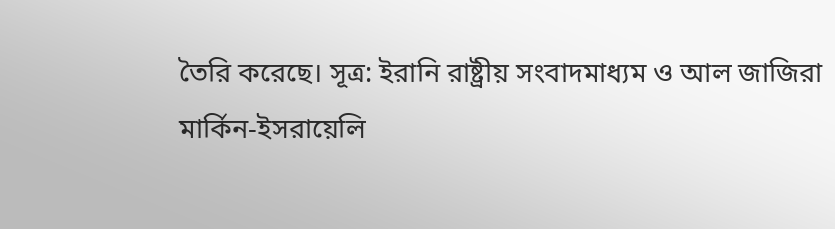তৈরি করেছে। সূত্র: ইরানি রাষ্ট্রীয় সংবাদমাধ্যম ও আল জাজিরা
মার্কিন-ইসরায়েলি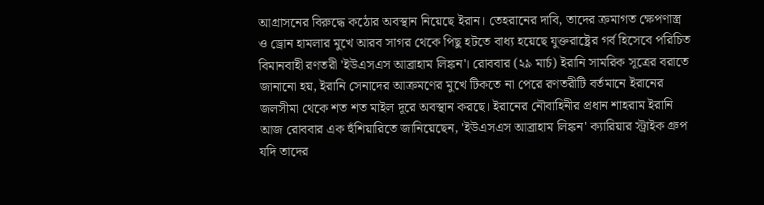আগ্রাসনের বিরুদ্ধে কঠোর অবস্থান নিয়েছে ইরান। তেহরানের দাবি, তাদের ক্রমাগত ক্ষেপণাস্ত্র ও ড্রোন হামলার মুখে আরব সাগর থেকে পিছু হটতে বাধ্য হয়েছে যুক্তরাষ্ট্রের গর্ব হিসেবে পরিচিত বিমানবাহী রণতরী 'ইউএসএস আব্রাহাম লিঙ্কন'। রোববার (২৯ মার্চ) ইরানি সামরিক সূত্রের বরাতে জানানো হয়, ইরানি সেনাদের আক্রমণের মুখে টিকতে না পেরে রণতরীটি বর্তমানে ইরানের জলসীমা থেকে শত শত মাইল দূরে অবস্থান করছে। ইরানের নৌবাহিনীর প্রধান শাহরাম ইরানি আজ রোববার এক হুঁশিয়ারিতে জানিয়েছেন, 'ইউএসএস আব্রাহাম লিঙ্কন' ক্যারিয়ার স্ট্রাইক গ্রুপ যদি তাদের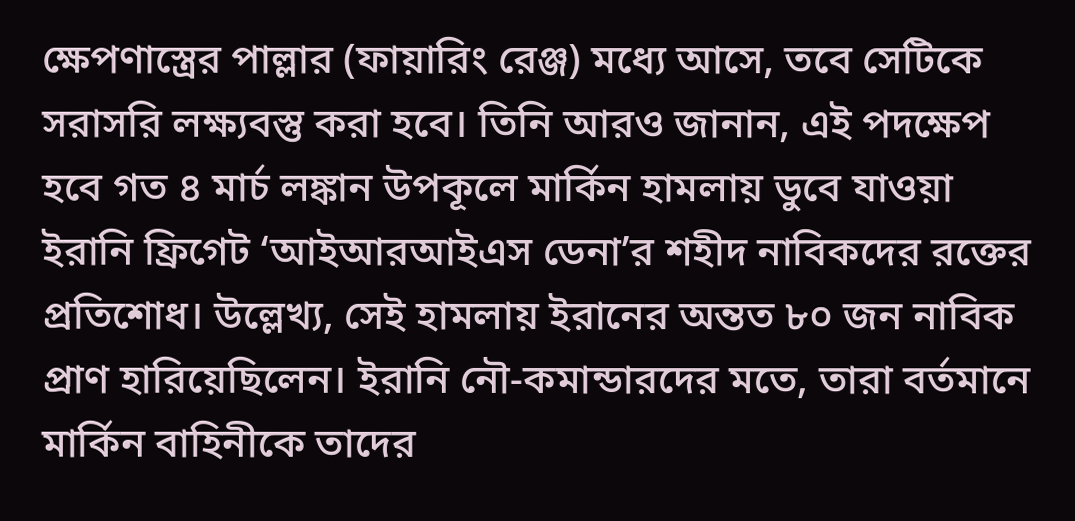ক্ষেপণাস্ত্রের পাল্লার (ফায়ারিং রেঞ্জ) মধ্যে আসে, তবে সেটিকে সরাসরি লক্ষ্যবস্তু করা হবে। তিনি আরও জানান, এই পদক্ষেপ হবে গত ৪ মার্চ লঙ্কান উপকূলে মার্কিন হামলায় ডুবে যাওয়া ইরানি ফ্রিগেট ‘আইআরআইএস ডেনা’র শহীদ নাবিকদের রক্তের প্রতিশোধ। উল্লেখ্য, সেই হামলায় ইরানের অন্তত ৮০ জন নাবিক প্রাণ হারিয়েছিলেন। ইরানি নৌ-কমান্ডারদের মতে, তারা বর্তমানে মার্কিন বাহিনীকে তাদের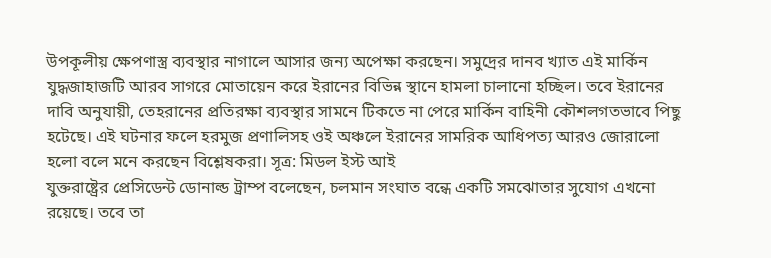উপকূলীয় ক্ষেপণাস্ত্র ব্যবস্থার নাগালে আসার জন্য অপেক্ষা করছেন। সমুদ্রের দানব খ্যাত এই মার্কিন যুদ্ধজাহাজটি আরব সাগরে মোতায়েন করে ইরানের বিভিন্ন স্থানে হামলা চালানো হচ্ছিল। তবে ইরানের দাবি অনুযায়ী, তেহরানের প্রতিরক্ষা ব্যবস্থার সামনে টিকতে না পেরে মার্কিন বাহিনী কৌশলগতভাবে পিছু হটেছে। এই ঘটনার ফলে হরমুজ প্রণালিসহ ওই অঞ্চলে ইরানের সামরিক আধিপত্য আরও জোরালো হলো বলে মনে করছেন বিশ্লেষকরা। সূত্র: মিডল ইস্ট আই
যুক্তরাষ্ট্রের প্রেসিডেন্ট ডোনাল্ড ট্রাম্প বলেছেন, চলমান সংঘাত বন্ধে একটি সমঝোতার সুযোগ এখনো রয়েছে। তবে তা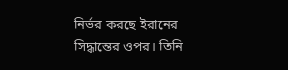নির্ভর করছে ইরানের সিদ্ধান্তের ওপর। তিনি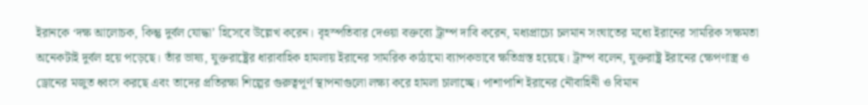ইরানকে ‘দক্ষ আলোচক, কিন্তু দুর্বল যোদ্ধা’ হিসেবে উল্লেখ করেন। বৃহস্পতিবার দেওয়া বক্তব্যে ট্রাম্প দাবি করেন, মধ্যপ্রাচ্যে চলমান সংঘাতের মধ্যে ইরানের সামরিক সক্ষমতা অনেকটাই দুর্বল হয়ে পড়েছে। তাঁর ভাষ্য, যুক্তরাষ্ট্রের ধারাবাহিক হামলায় ইরানের সামরিক কাঠামো ব্যাপকভাবে ক্ষতিগ্রস্ত হয়েছে। ট্রাম্প বলেন, যুক্তরাষ্ট্র ইরানের ক্ষেপণাস্ত্র ও ড্রোনের মজুত ধ্বংস করছে এবং তাদের প্রতিরক্ষা শিল্পের গুরুত্বপূর্ণ স্থাপনাগুলো লক্ষ্য করে হামলা চালাচ্ছে। পাশাপাশি ইরানের নৌবাহিনী ও বিমান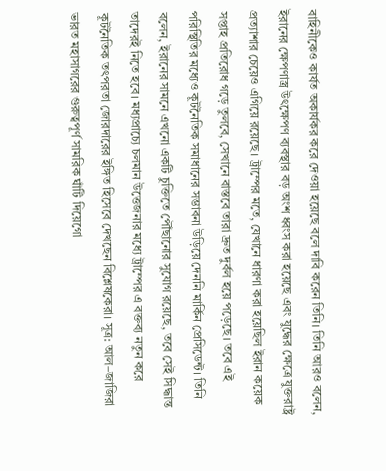বাহিনীকেও কার্যত অকার্যকর করে দেওয়া হয়েছে বলে দাবি করেন তিনি। তিনি আরও বলেন, ইরানের ক্ষেপণাস্ত্র উৎক্ষেপণ ব্যবস্থার বড় অংশ ধ্বংস করা হয়েছে এবং যুদ্ধের ক্ষেত্রে যুক্তরাষ্ট্র প্রত্যাশার চেয়েও এগিয়ে রয়েছে। ট্রাম্পের মতে, যেখানে ধারণা করা হয়েছিল ইরান কয়েক সপ্তাহ প্রতিরোধ গড়ে তুলবে, সেখানে বাস্তবে তারা দ্রুত দুর্বল হয়ে পড়েছে। তবে এই পরিস্থিতির মধ্যেও কূটনৈতিক সমাধানের সম্ভাবনা উড়িয়ে দেননি মার্কিন প্রেসিডেন্ট। তিনি বলেন, ইরানের সামনে এখনো একটি চুক্তিতে পৌঁছানোর সুযোগ রয়েছে, তবে সেই সিদ্ধান্ত তাদেরই নিতে হবে। মধ্যপ্রাচ্যে চলমান উত্তেজনার মধ্যে ট্রাম্পের এ বক্তব্য নতুন করে কূটনৈতিক তৎপরতা জোরদারের ইঙ্গিত হিসেবে দেখছেন বিশ্লেষকেরা। সূত্র: আল–জাজিরা
ভারত মহাসাগরের গুরুত্বপূর্ণ সামরিক ঘাঁটি দিয়েগো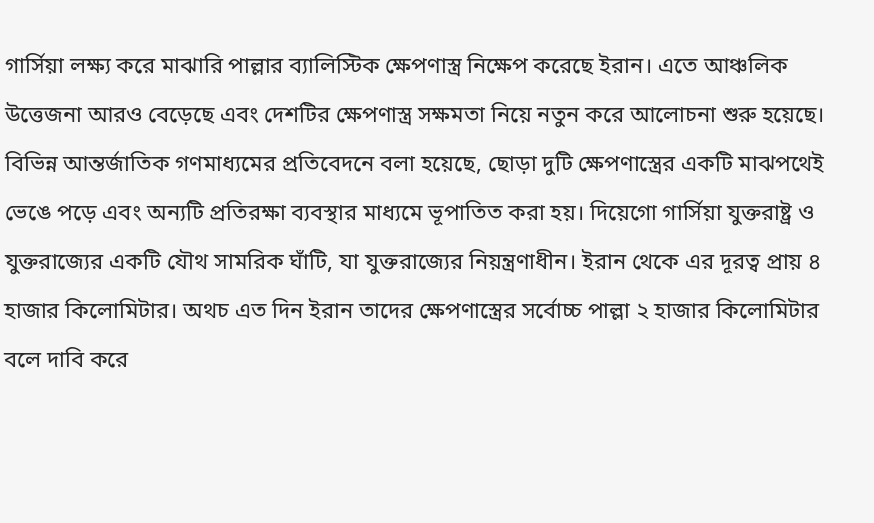গার্সিয়া লক্ষ্য করে মাঝারি পাল্লার ব্যালিস্টিক ক্ষেপণাস্ত্র নিক্ষেপ করেছে ইরান। এতে আঞ্চলিক উত্তেজনা আরও বেড়েছে এবং দেশটির ক্ষেপণাস্ত্র সক্ষমতা নিয়ে নতুন করে আলোচনা শুরু হয়েছে। বিভিন্ন আন্তর্জাতিক গণমাধ্যমের প্রতিবেদনে বলা হয়েছে, ছোড়া দুটি ক্ষেপণাস্ত্রের একটি মাঝপথেই ভেঙে পড়ে এবং অন্যটি প্রতিরক্ষা ব্যবস্থার মাধ্যমে ভূপাতিত করা হয়। দিয়েগো গার্সিয়া যুক্তরাষ্ট্র ও যুক্তরাজ্যের একটি যৌথ সামরিক ঘাঁটি, যা যুক্তরাজ্যের নিয়ন্ত্রণাধীন। ইরান থেকে এর দূরত্ব প্রায় ৪ হাজার কিলোমিটার। অথচ এত দিন ইরান তাদের ক্ষেপণাস্ত্রের সর্বোচ্চ পাল্লা ২ হাজার কিলোমিটার বলে দাবি করে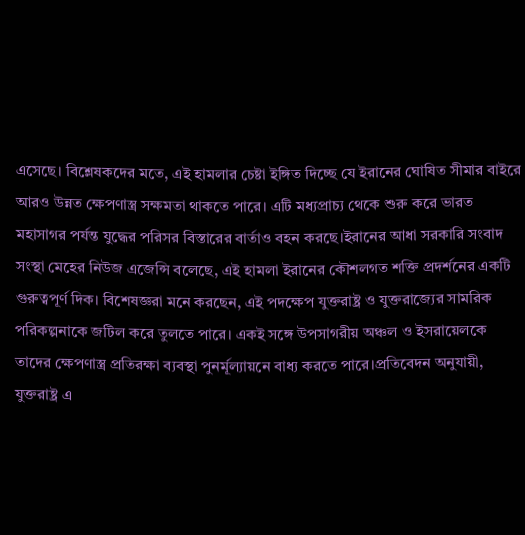এসেছে। বিশ্লেষকদের মতে, এই হামলার চেষ্টা ইঙ্গিত দিচ্ছে যে ইরানের ঘোষিত সীমার বাইরে আরও উন্নত ক্ষেপণাস্ত্র সক্ষমতা থাকতে পারে। এটি মধ্যপ্রাচ্য থেকে শুরু করে ভারত মহাসাগর পর্যন্ত যুদ্ধের পরিসর বিস্তারের বার্তাও বহন করছে।ইরানের আধা সরকারি সংবাদ সংস্থা মেহের নিউজ এজেন্সি বলেছে, এই হামলা ইরানের কৌশলগত শক্তি প্রদর্শনের একটি গুরুত্বপূর্ণ দিক। বিশেষজ্ঞরা মনে করছেন, এই পদক্ষেপ যুক্তরাষ্ট্র ও যুক্তরাজ্যের সামরিক পরিকল্পনাকে জটিল করে তুলতে পারে। একই সঙ্গে উপসাগরীয় অঞ্চল ও ইসরায়েলকে তাদের ক্ষেপণাস্ত্র প্রতিরক্ষা ব্যবস্থা পুনর্মূল্যায়নে বাধ্য করতে পারে।প্রতিবেদন অনুযায়ী, যুক্তরাষ্ট্র এ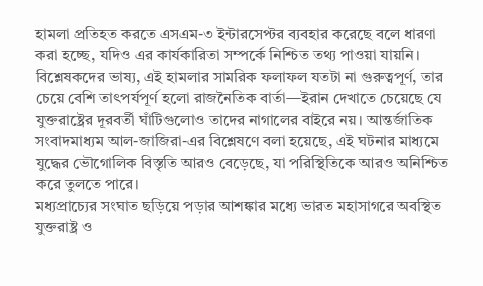হামলা প্রতিহত করতে এসএম-৩ ইন্টারসেপ্টর ব্যবহার করেছে বলে ধারণা করা হচ্ছে, যদিও এর কার্যকারিতা সম্পর্কে নিশ্চিত তথ্য পাওয়া যায়নি। বিশ্লেষকদের ভাষ্য, এই হামলার সামরিক ফলাফল যতটা না গুরুত্বপূর্ণ, তার চেয়ে বেশি তাৎপর্যপূর্ণ হলো রাজনৈতিক বার্তা—ইরান দেখাতে চেয়েছে যে যুক্তরাষ্ট্রের দূরবর্তী ঘাঁটিগুলোও তাদের নাগালের বাইরে নয়। আন্তর্জাতিক সংবাদমাধ্যম আল-জাজিরা-এর বিশ্লেষণে বলা হয়েছে, এই ঘটনার মাধ্যমে যুদ্ধের ভৌগোলিক বিস্তৃতি আরও বেড়েছে, যা পরিস্থিতিকে আরও অনিশ্চিত করে তুলতে পারে।
মধ্যপ্রাচ্যের সংঘাত ছড়িয়ে পড়ার আশঙ্কার মধ্যে ভারত মহাসাগরে অবস্থিত যুক্তরাষ্ট্র ও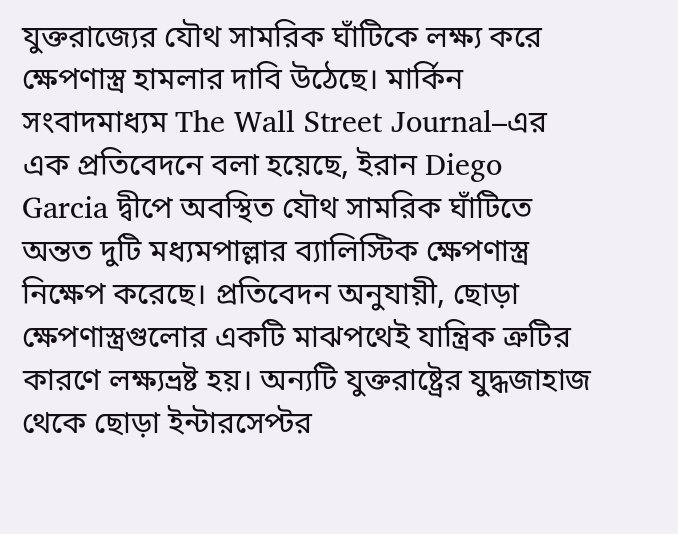যুক্তরাজ্যের যৌথ সামরিক ঘাঁটিকে লক্ষ্য করে ক্ষেপণাস্ত্র হামলার দাবি উঠেছে। মার্কিন সংবাদমাধ্যম The Wall Street Journal–এর এক প্রতিবেদনে বলা হয়েছে, ইরান Diego Garcia দ্বীপে অবস্থিত যৌথ সামরিক ঘাঁটিতে অন্তত দুটি মধ্যমপাল্লার ব্যালিস্টিক ক্ষেপণাস্ত্র নিক্ষেপ করেছে। প্রতিবেদন অনুযায়ী, ছোড়া ক্ষেপণাস্ত্রগুলোর একটি মাঝপথেই যান্ত্রিক ত্রুটির কারণে লক্ষ্যভ্রষ্ট হয়। অন্যটি যুক্তরাষ্ট্রের যুদ্ধজাহাজ থেকে ছোড়া ইন্টারসেপ্টর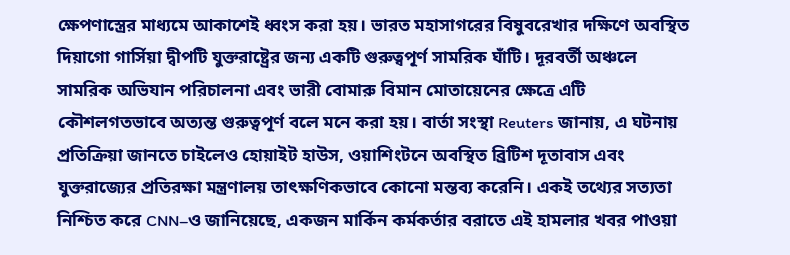ক্ষেপণাস্ত্রের মাধ্যমে আকাশেই ধ্বংস করা হয়। ভারত মহাসাগরের বিষুবরেখার দক্ষিণে অবস্থিত দিয়াগো গার্সিয়া দ্বীপটি যুক্তরাষ্ট্রের জন্য একটি গুরুত্বপূর্ণ সামরিক ঘাঁটি। দূরবর্তী অঞ্চলে সামরিক অভিযান পরিচালনা এবং ভারী বোমারু বিমান মোতায়েনের ক্ষেত্রে এটি কৌশলগতভাবে অত্যন্ত গুরুত্বপূর্ণ বলে মনে করা হয়। বার্তা সংস্থা Reuters জানায়, এ ঘটনায় প্রতিক্রিয়া জানতে চাইলেও হোয়াইট হাউস, ওয়াশিংটনে অবস্থিত ব্রিটিশ দূতাবাস এবং যুক্তরাজ্যের প্রতিরক্ষা মন্ত্রণালয় তাৎক্ষণিকভাবে কোনো মন্তব্য করেনি। একই তথ্যের সত্যতা নিশ্চিত করে CNN–ও জানিয়েছে, একজন মার্কিন কর্মকর্তার বরাতে এই হামলার খবর পাওয়া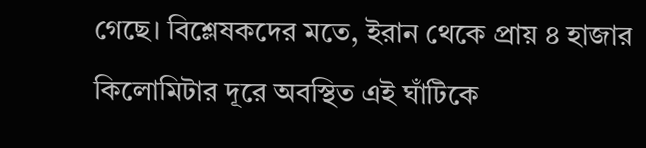গেছে। বিশ্লেষকদের মতে, ইরান থেকে প্রায় ৪ হাজার কিলোমিটার দূরে অবস্থিত এই ঘাঁটিকে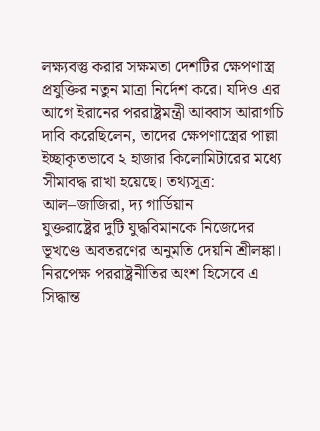লক্ষ্যবস্তু করার সক্ষমতা দেশটির ক্ষেপণাস্ত্র প্রযুক্তির নতুন মাত্রা নির্দেশ করে। যদিও এর আগে ইরানের পররাষ্ট্রমন্ত্রী আব্বাস আরাগচি দাবি করেছিলেন, তাদের ক্ষেপণাস্ত্রের পাল্লা ইচ্ছাকৃতভাবে ২ হাজার কিলোমিটারের মধ্যে সীমাবদ্ধ রাখা হয়েছে। তথ্যসূত্র: আল–জাজিরা, দ্য গার্ডিয়ান
যুক্তরাষ্ট্রের দুটি যুদ্ধবিমানকে নিজেদের ভূখণ্ডে অবতরণের অনুমতি দেয়নি শ্রীলঙ্কা। নিরপেক্ষ পররাষ্ট্রনীতির অংশ হিসেবে এ সিদ্ধান্ত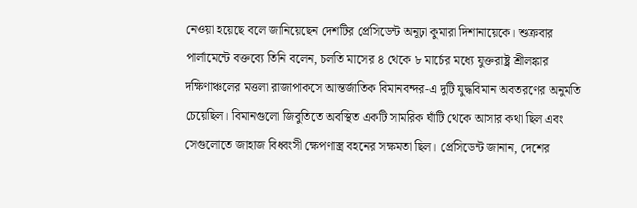নেওয়া হয়েছে বলে জানিয়েছেন দেশটির প্রেসিডেন্ট অনূঢ়া কুমারা দিশানায়েকে। শুক্রবার পার্লামেন্টে বক্তব্যে তিনি বলেন, চলতি মাসের ৪ থেকে ৮ মার্চের মধ্যে যুক্তরাষ্ট্র শ্রীলঙ্কার দক্ষিণাঞ্চলের মত্তলা রাজাপাকসে আন্তর্জাতিক বিমানবন্দর-এ দুটি যুদ্ধবিমান অবতরণের অনুমতি চেয়েছিল। বিমানগুলো জিবুতিতে অবস্থিত একটি সামরিক ঘাঁটি থেকে আসার কথা ছিল এবং সেগুলোতে জাহাজ বিধ্বংসী ক্ষেপণাস্ত্র বহনের সক্ষমতা ছিল। প্রেসিডেন্ট জানান, দেশের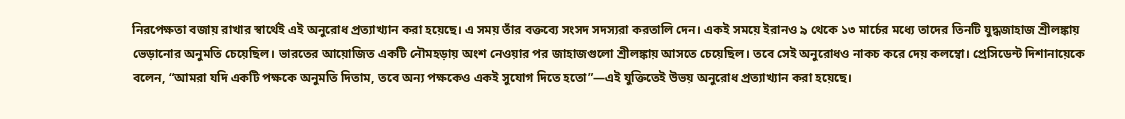নিরপেক্ষতা বজায় রাখার স্বার্থেই এই অনুরোধ প্রত্যাখ্যান করা হয়েছে। এ সময় তাঁর বক্তব্যে সংসদ সদস্যরা করতালি দেন। একই সময়ে ইরানও ৯ থেকে ১৩ মার্চের মধ্যে তাদের তিনটি যুদ্ধজাহাজ শ্রীলঙ্কায় ভেড়ানোর অনুমতি চেয়েছিল। ভারতের আয়োজিত একটি নৌমহড়ায় অংশ নেওয়ার পর জাহাজগুলো শ্রীলঙ্কায় আসতে চেয়েছিল। তবে সেই অনুরোধও নাকচ করে দেয় কলম্বো। প্রেসিডেন্ট দিশানায়েকে বলেন, “আমরা যদি একটি পক্ষকে অনুমতি দিতাম, তবে অন্য পক্ষকেও একই সুযোগ দিতে হতো”—এই যুক্তিতেই উভয় অনুরোধ প্রত্যাখ্যান করা হয়েছে।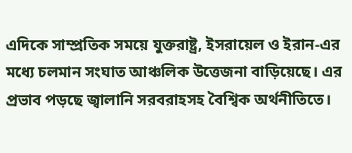এদিকে সাম্প্রতিক সময়ে যুক্তরাষ্ট্র, ইসরায়েল ও ইরান-এর মধ্যে চলমান সংঘাত আঞ্চলিক উত্তেজনা বাড়িয়েছে। এর প্রভাব পড়ছে জ্বালানি সরবরাহসহ বৈশ্বিক অর্থনীতিতে।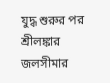যুদ্ধ শুরুর পর শ্রীলঙ্কার জলসীমার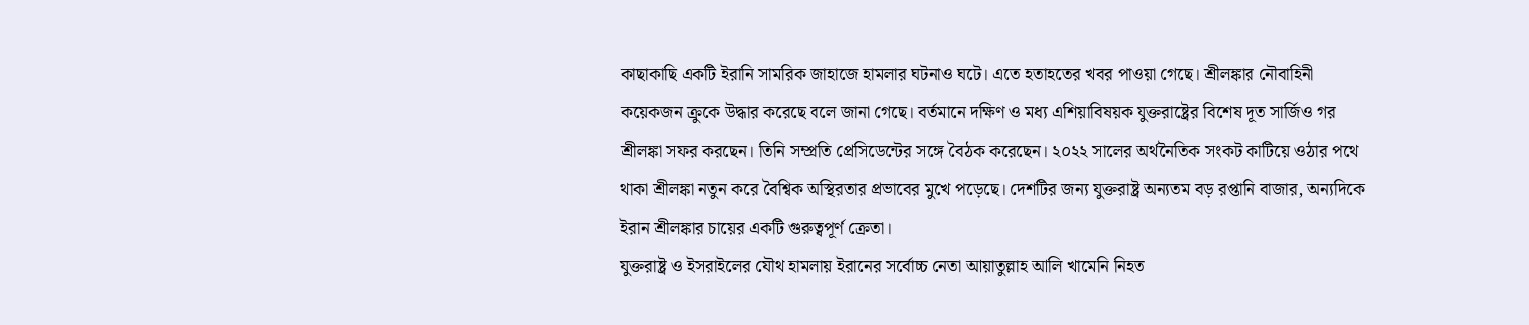কাছাকাছি একটি ইরানি সামরিক জাহাজে হামলার ঘটনাও ঘটে। এতে হতাহতের খবর পাওয়া গেছে। শ্রীলঙ্কার নৌবাহিনী কয়েকজন ক্রুকে উদ্ধার করেছে বলে জানা গেছে। বর্তমানে দক্ষিণ ও মধ্য এশিয়াবিষয়ক যুক্তরাষ্ট্রের বিশেষ দূত সার্জিও গর শ্রীলঙ্কা সফর করছেন। তিনি সম্প্রতি প্রেসিডেন্টের সঙ্গে বৈঠক করেছেন। ২০২২ সালের অর্থনৈতিক সংকট কাটিয়ে ওঠার পথে থাকা শ্রীলঙ্কা নতুন করে বৈশ্বিক অস্থিরতার প্রভাবের মুখে পড়েছে। দেশটির জন্য যুক্তরাষ্ট্র অন্যতম বড় রপ্তানি বাজার, অন্যদিকে ইরান শ্রীলঙ্কার চায়ের একটি গুরুত্বপূর্ণ ক্রেতা।
যুক্তরাষ্ট্র ও ইসরাইলের যৌথ হামলায় ইরানের সর্বোচ্চ নেতা আয়াতুল্লাহ আলি খামেনি নিহত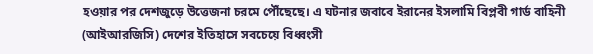হওয়ার পর দেশজুড়ে উত্তেজনা চরমে পৌঁছেছে। এ ঘটনার জবাবে ইরানের ইসলামি বিপ্লবী গার্ড বাহিনী (আইআরজিসি) দেশের ইতিহাসে সবচেয়ে বিধ্বংসী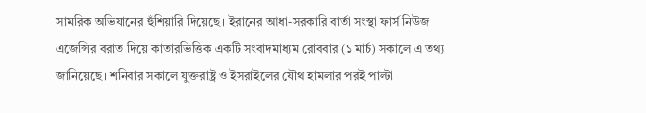সামরিক অভিযানের হুঁশিয়ারি দিয়েছে। ইরানের আধা-সরকারি বার্তা সংস্থা ফার্স নিউজ এজেন্সির বরাত দিয়ে কাতারভিত্তিক একটি সংবাদমাধ্যম রোববার (১ মার্চ) সকালে এ তথ্য জানিয়েছে। শনিবার সকালে যুক্তরাষ্ট্র ও ইসরাইলের যৌথ হামলার পরই পাল্টা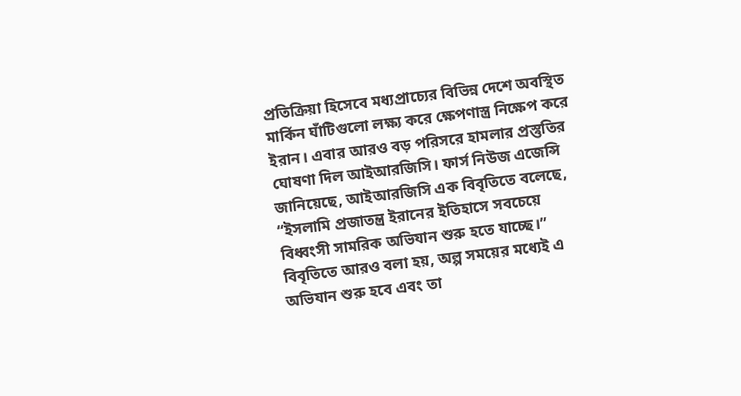প্রতিক্রিয়া হিসেবে মধ্যপ্রাচ্যের বিভিন্ন দেশে অবস্থিত মার্কিন ঘাঁটিগুলো লক্ষ্য করে ক্ষেপণাস্ত্র নিক্ষেপ করে ইরান। এবার আরও বড় পরিসরে হামলার প্রস্তুতির ঘোষণা দিল আইআরজিসি। ফার্স নিউজ এজেন্সি জানিয়েছে, আইআরজিসি এক বিবৃতিতে বলেছে, “ইসলামি প্রজাতন্ত্র ইরানের ইতিহাসে সবচেয়ে বিধ্বংসী সামরিক অভিযান শুরু হতে যাচ্ছে।” বিবৃতিতে আরও বলা হয়, অল্প সময়ের মধ্যেই এ অভিযান শুরু হবে এবং তা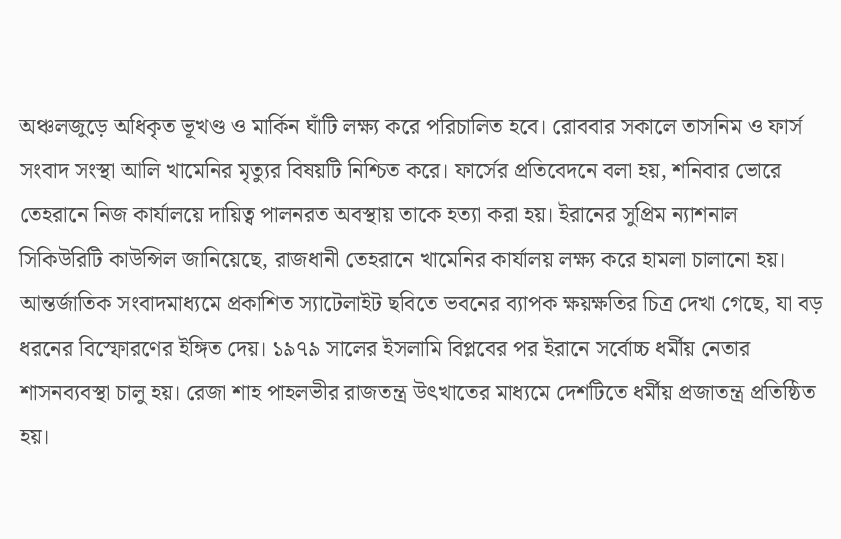অঞ্চলজুড়ে অধিকৃত ভূখণ্ড ও মার্কিন ঘাঁটি লক্ষ্য করে পরিচালিত হবে। রোববার সকালে তাসনিম ও ফার্স সংবাদ সংস্থা আলি খামেনির মৃত্যুর বিষয়টি নিশ্চিত করে। ফার্সের প্রতিবেদনে বলা হয়, শনিবার ভোরে তেহরানে নিজ কার্যালয়ে দায়িত্ব পালনরত অবস্থায় তাকে হত্যা করা হয়। ইরানের সুপ্রিম ন্যাশনাল সিকিউরিটি কাউন্সিল জানিয়েছে, রাজধানী তেহরানে খামেনির কার্যালয় লক্ষ্য করে হামলা চালানো হয়। আন্তর্জাতিক সংবাদমাধ্যমে প্রকাশিত স্যাটেলাইট ছবিতে ভবনের ব্যাপক ক্ষয়ক্ষতির চিত্র দেখা গেছে, যা বড় ধরনের বিস্ফোরণের ইঙ্গিত দেয়। ১৯৭৯ সালের ইসলামি বিপ্লবের পর ইরানে সর্বোচ্চ ধর্মীয় নেতার শাসনব্যবস্থা চালু হয়। রেজা শাহ পাহলভীর রাজতন্ত্র উৎখাতের মাধ্যমে দেশটিতে ধর্মীয় প্রজাতন্ত্র প্রতিষ্ঠিত হয়।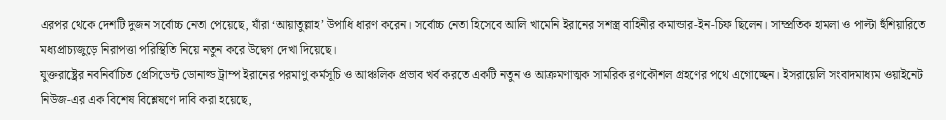এরপর থেকে দেশটি দুজন সর্বোচ্চ নেতা পেয়েছে, যাঁরা ‘আয়াতুল্লাহ’ উপাধি ধারণ করেন। সর্বোচ্চ নেতা হিসেবে আলি খামেনি ইরানের সশস্ত্র বাহিনীর কমান্ডার-ইন-চিফ ছিলেন। সাম্প্রতিক হামলা ও পাল্টা হুঁশিয়ারিতে মধ্যপ্রাচ্যজুড়ে নিরাপত্তা পরিস্থিতি নিয়ে নতুন করে উদ্বেগ দেখা দিয়েছে।
যুক্তরাষ্ট্রের নবনির্বাচিত প্রেসিডেন্ট ডোনাল্ড ট্রাম্প ইরানের পরমাণু কর্মসূচি ও আঞ্চলিক প্রভাব খর্ব করতে একটি নতুন ও আক্রমণাত্মক সামরিক রণকৌশল গ্রহণের পথে এগোচ্ছেন। ইসরায়েলি সংবাদমাধ্যম ওয়াইনেট নিউজ-এর এক বিশেষ বিশ্লেষণে দাবি করা হয়েছে,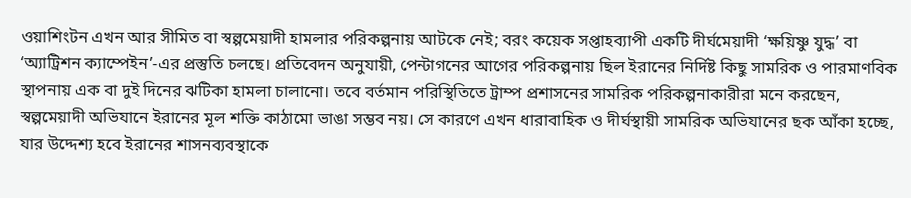ওয়াশিংটন এখন আর সীমিত বা স্বল্পমেয়াদী হামলার পরিকল্পনায় আটকে নেই; বরং কয়েক সপ্তাহব্যাপী একটি দীর্ঘমেয়াদী ‘ক্ষয়িষ্ণু যুদ্ধ’ বা ‘অ্যাট্রিশন ক্যাম্পেইন’-এর প্রস্তুতি চলছে। প্রতিবেদন অনুযায়ী, পেন্টাগনের আগের পরিকল্পনায় ছিল ইরানের নির্দিষ্ট কিছু সামরিক ও পারমাণবিক স্থাপনায় এক বা দুই দিনের ঝটিকা হামলা চালানো। তবে বর্তমান পরিস্থিতিতে ট্রাম্প প্রশাসনের সামরিক পরিকল্পনাকারীরা মনে করছেন, স্বল্পমেয়াদী অভিযানে ইরানের মূল শক্তি কাঠামো ভাঙা সম্ভব নয়। সে কারণে এখন ধারাবাহিক ও দীর্ঘস্থায়ী সামরিক অভিযানের ছক আঁকা হচ্ছে, যার উদ্দেশ্য হবে ইরানের শাসনব্যবস্থাকে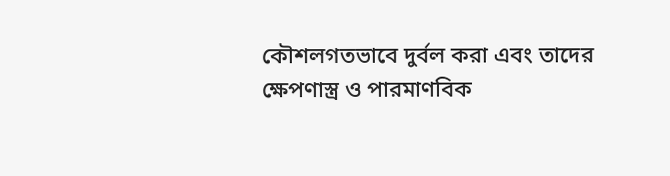কৌশলগতভাবে দুর্বল করা এবং তাদের ক্ষেপণাস্ত্র ও পারমাণবিক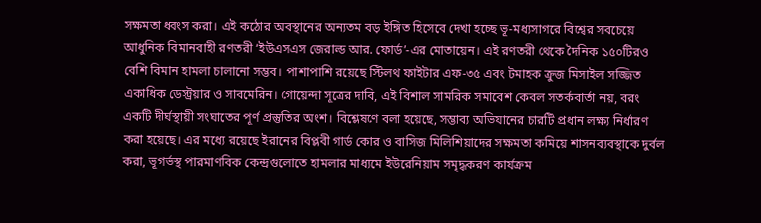সক্ষমতা ধ্বংস করা। এই কঠোর অবস্থানের অন্যতম বড় ইঙ্গিত হিসেবে দেখা হচ্ছে ভূ-মধ্যসাগরে বিশ্বের সবচেয়ে আধুনিক বিমানবাহী রণতরী ‘ইউএসএস জেরাল্ড আর. ফোর্ড’-এর মোতায়েন। এই রণতরী থেকে দৈনিক ১৫০টিরও বেশি বিমান হামলা চালানো সম্ভব। পাশাপাশি রয়েছে স্টিলথ ফাইটার এফ-৩৫ এবং টমাহক ক্রুজ মিসাইল সজ্জিত একাধিক ডেস্ট্রয়ার ও সাবমেরিন। গোয়েন্দা সূত্রের দাবি, এই বিশাল সামরিক সমাবেশ কেবল সতর্কবার্তা নয়, বরং একটি দীর্ঘস্থায়ী সংঘাতের পূর্ণ প্রস্তুতির অংশ। বিশ্লেষণে বলা হয়েছে, সম্ভাব্য অভিযানের চারটি প্রধান লক্ষ্য নির্ধারণ করা হয়েছে। এর মধ্যে রয়েছে ইরানের বিপ্লবী গার্ড কোর ও বাসিজ মিলিশিয়াদের সক্ষমতা কমিয়ে শাসনব্যবস্থাকে দুর্বল করা, ভূগর্ভস্থ পারমাণবিক কেন্দ্রগুলোতে হামলার মাধ্যমে ইউরেনিয়াম সমৃদ্ধকরণ কার্যক্রম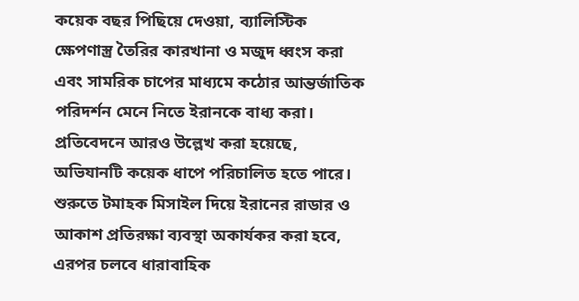কয়েক বছর পিছিয়ে দেওয়া, ব্যালিস্টিক ক্ষেপণাস্ত্র তৈরির কারখানা ও মজুদ ধ্বংস করা এবং সামরিক চাপের মাধ্যমে কঠোর আন্তর্জাতিক পরিদর্শন মেনে নিতে ইরানকে বাধ্য করা। প্রতিবেদনে আরও উল্লেখ করা হয়েছে, অভিযানটি কয়েক ধাপে পরিচালিত হতে পারে। শুরুতে টমাহক মিসাইল দিয়ে ইরানের রাডার ও আকাশ প্রতিরক্ষা ব্যবস্থা অকার্যকর করা হবে, এরপর চলবে ধারাবাহিক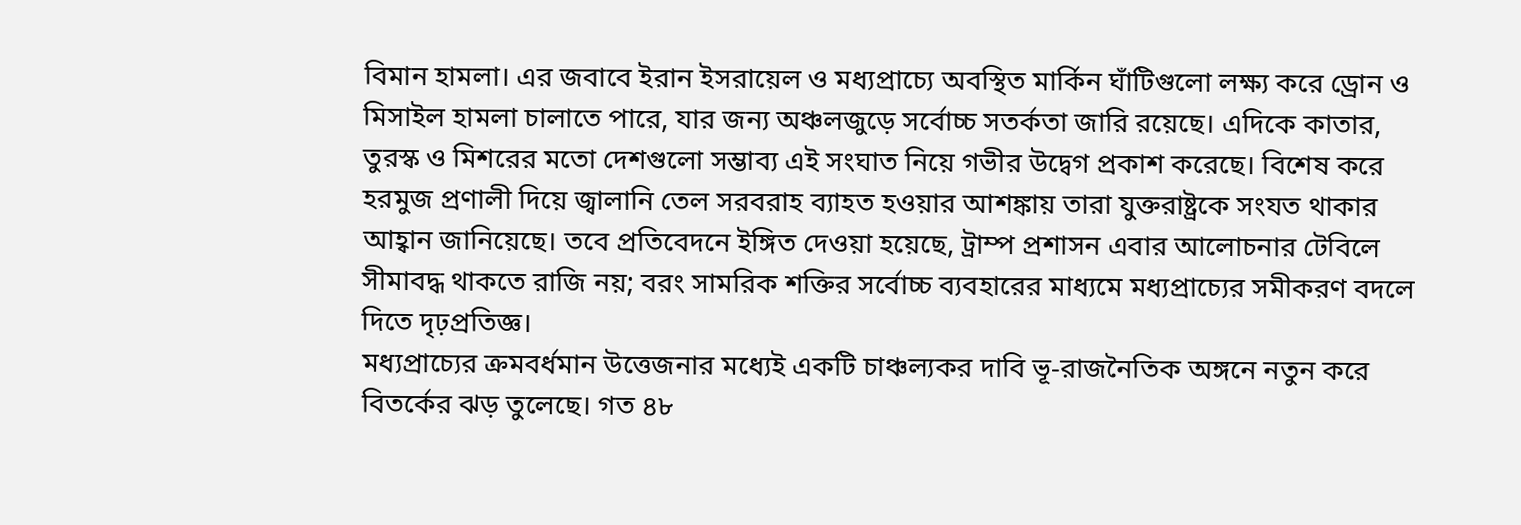বিমান হামলা। এর জবাবে ইরান ইসরায়েল ও মধ্যপ্রাচ্যে অবস্থিত মার্কিন ঘাঁটিগুলো লক্ষ্য করে ড্রোন ও মিসাইল হামলা চালাতে পারে, যার জন্য অঞ্চলজুড়ে সর্বোচ্চ সতর্কতা জারি রয়েছে। এদিকে কাতার, তুরস্ক ও মিশরের মতো দেশগুলো সম্ভাব্য এই সংঘাত নিয়ে গভীর উদ্বেগ প্রকাশ করেছে। বিশেষ করে হরমুজ প্রণালী দিয়ে জ্বালানি তেল সরবরাহ ব্যাহত হওয়ার আশঙ্কায় তারা যুক্তরাষ্ট্রকে সংযত থাকার আহ্বান জানিয়েছে। তবে প্রতিবেদনে ইঙ্গিত দেওয়া হয়েছে, ট্রাম্প প্রশাসন এবার আলোচনার টেবিলে সীমাবদ্ধ থাকতে রাজি নয়; বরং সামরিক শক্তির সর্বোচ্চ ব্যবহারের মাধ্যমে মধ্যপ্রাচ্যের সমীকরণ বদলে দিতে দৃঢ়প্রতিজ্ঞ।
মধ্যপ্রাচ্যের ক্রমবর্ধমান উত্তেজনার মধ্যেই একটি চাঞ্চল্যকর দাবি ভূ-রাজনৈতিক অঙ্গনে নতুন করে বিতর্কের ঝড় তুলেছে। গত ৪৮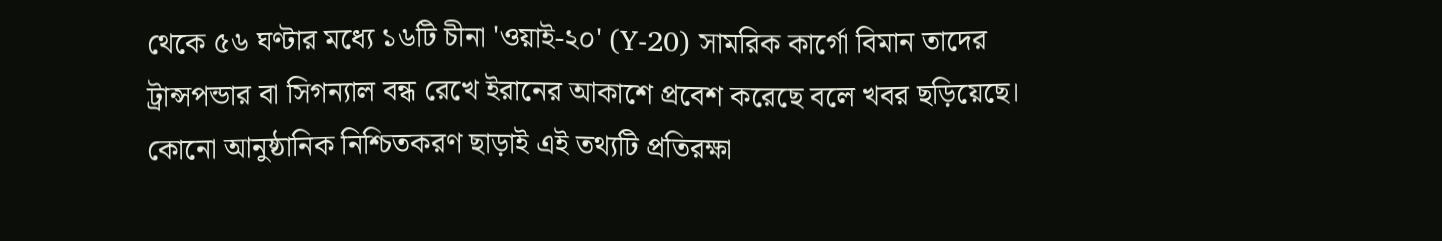থেকে ৫৬ ঘণ্টার মধ্যে ১৬টি চীনা 'ওয়াই-২০' (Y-20) সামরিক কার্গো বিমান তাদের ট্রান্সপন্ডার বা সিগন্যাল বন্ধ রেখে ইরানের আকাশে প্রবেশ করেছে বলে খবর ছড়িয়েছে। কোনো আনুষ্ঠানিক নিশ্চিতকরণ ছাড়াই এই তথ্যটি প্রতিরক্ষা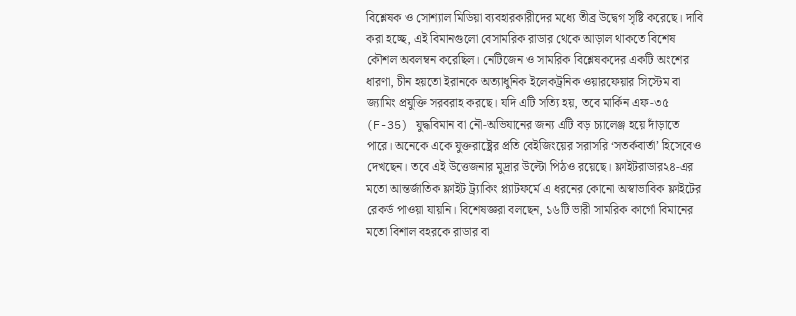বিশ্লেষক ও সোশ্যাল মিডিয়া ব্যবহারকারীদের মধ্যে তীব্র উদ্বেগ সৃষ্টি করেছে। দাবি করা হচ্ছে, এই বিমানগুলো বেসামরিক রাডার থেকে আড়াল থাকতে বিশেষ কৌশল অবলম্বন করেছিল। নেটিজেন ও সামরিক বিশ্লেষকদের একটি অংশের ধারণা, চীন হয়তো ইরানকে অত্যাধুনিক ইলেকট্রনিক ওয়ারফেয়ার সিস্টেম বা জ্যামিং প্রযুক্তি সরবরাহ করছে। যদি এটি সত্যি হয়, তবে মার্কিন এফ-৩৫ (F-35) যুদ্ধবিমান বা নৌ-অভিযানের জন্য এটি বড় চ্যালেঞ্জ হয়ে দাঁড়াতে পারে। অনেকে একে যুক্তরাষ্ট্রের প্রতি বেইজিংয়ের সরাসরি ‘সতর্কবার্তা’ হিসেবেও দেখছেন। তবে এই উত্তেজনার মুদ্রার উল্টো পিঠও রয়েছে। ফ্লাইটরাডার২৪-এর মতো আন্তর্জাতিক ফ্লাইট ট্র্যাকিং প্ল্যাটফর্মে এ ধরনের কোনো অস্বাভাবিক ফ্লাইটের রেকর্ড পাওয়া যায়নি। বিশেষজ্ঞরা বলছেন, ১৬টি ভারী সামরিক কার্গো বিমানের মতো বিশাল বহরকে রাডার বা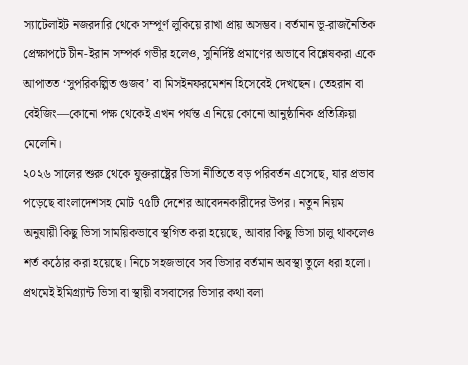স্যাটেলাইট নজরদারি থেকে সম্পূর্ণ লুকিয়ে রাখা প্রায় অসম্ভব। বর্তমান ভূ-রাজনৈতিক প্রেক্ষাপটে চীন-ইরান সম্পর্ক গভীর হলেও, সুনির্দিষ্ট প্রমাণের অভাবে বিশ্লেষকরা একে আপাতত ‘সুপরিকল্পিত গুজব’ বা মিসইনফরমেশন হিসেবেই দেখছেন। তেহরান বা বেইজিং—কোনো পক্ষ থেকেই এখন পর্যন্ত এ নিয়ে কোনো আনুষ্ঠানিক প্রতিক্রিয়া মেলেনি।
২০২৬ সালের শুরু থেকে যুক্তরাষ্ট্রের ভিসা নীতিতে বড় পরিবর্তন এসেছে, যার প্রভাব পড়েছে বাংলাদেশসহ মোট ৭৫টি দেশের আবেদনকারীদের উপর। নতুন নিয়ম অনুযায়ী কিছু ভিসা সাময়িকভাবে স্থগিত করা হয়েছে, আবার কিছু ভিসা চালু থাকলেও শর্ত কঠোর করা হয়েছে। নিচে সহজভাবে সব ভিসার বর্তমান অবস্থা তুলে ধরা হলো। প্রথমেই ইমিগ্র্যান্ট ভিসা বা স্থায়ী বসবাসের ভিসার কথা বলা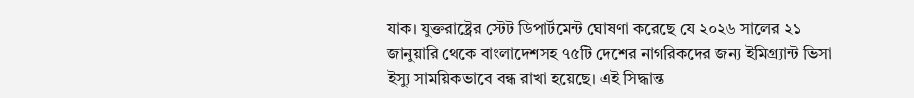যাক। যুক্তরাষ্ট্রের স্টেট ডিপার্টমেন্ট ঘোষণা করেছে যে ২০২৬ সালের ২১ জানুয়ারি থেকে বাংলাদেশসহ ৭৫টি দেশের নাগরিকদের জন্য ইমিগ্র্যান্ট ভিসা ইস্যু সাময়িকভাবে বন্ধ রাখা হয়েছে। এই সিদ্ধান্ত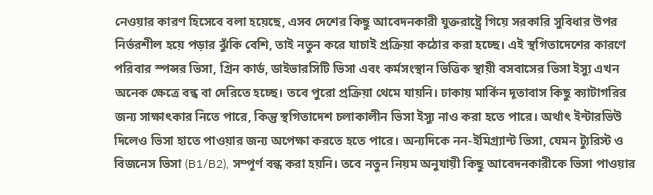নেওয়ার কারণ হিসেবে বলা হয়েছে, এসব দেশের কিছু আবেদনকারী যুক্তরাষ্ট্রে গিয়ে সরকারি সুবিধার উপর নির্ভরশীল হয়ে পড়ার ঝুঁকি বেশি, তাই নতুন করে যাচাই প্রক্রিয়া কঠোর করা হচ্ছে। এই স্থগিতাদেশের কারণে পরিবার স্পন্সর ভিসা, গ্রিন কার্ড, ডাইভারসিটি ভিসা এবং কর্মসংস্থান ভিত্তিক স্থায়ী বসবাসের ভিসা ইস্যু এখন অনেক ক্ষেত্রে বন্ধ বা দেরিতে হচ্ছে। তবে পুরো প্রক্রিয়া থেমে যায়নি। ঢাকায় মার্কিন দূতাবাস কিছু ক্যাটাগরির জন্য সাক্ষাৎকার নিতে পারে, কিন্তু স্থগিতাদেশ চলাকালীন ভিসা ইস্যু নাও করা হতে পারে। অর্থাৎ ইন্টারভিউ দিলেও ভিসা হাতে পাওয়ার জন্য অপেক্ষা করতে হতে পারে। অন্যদিকে নন-ইমিগ্র্যান্ট ভিসা, যেমন ট্যুরিস্ট ও বিজনেস ভিসা (B1/B2), সম্পূর্ণ বন্ধ করা হয়নি। তবে নতুন নিয়ম অনুযায়ী কিছু আবেদনকারীকে ভিসা পাওয়ার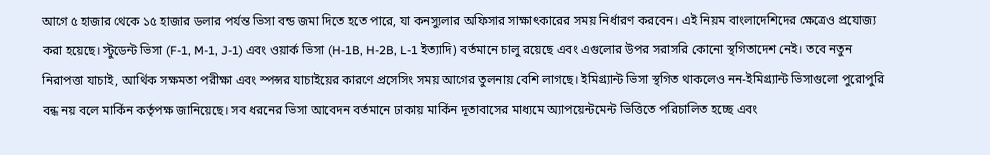আগে ৫ হাজার থেকে ১৫ হাজার ডলার পর্যন্ত ভিসা বন্ড জমা দিতে হতে পারে, যা কনস্যুলার অফিসার সাক্ষাৎকারের সময় নির্ধারণ করবেন। এই নিয়ম বাংলাদেশিদের ক্ষেত্রেও প্রযোজ্য করা হয়েছে। স্টুডেন্ট ভিসা (F-1, M-1, J-1) এবং ওয়ার্ক ভিসা (H-1B, H-2B, L-1 ইত্যাদি) বর্তমানে চালু রয়েছে এবং এগুলোর উপর সরাসরি কোনো স্থগিতাদেশ নেই। তবে নতুন নিরাপত্তা যাচাই, আর্থিক সক্ষমতা পরীক্ষা এবং স্পন্সর যাচাইয়ের কারণে প্রসেসিং সময় আগের তুলনায় বেশি লাগছে। ইমিগ্র্যান্ট ভিসা স্থগিত থাকলেও নন-ইমিগ্র্যান্ট ভিসাগুলো পুরোপুরি বন্ধ নয় বলে মার্কিন কর্তৃপক্ষ জানিয়েছে। সব ধরনের ভিসা আবেদন বর্তমানে ঢাকায় মার্কিন দূতাবাসের মাধ্যমে অ্যাপয়েন্টমেন্ট ভিত্তিতে পরিচালিত হচ্ছে এবং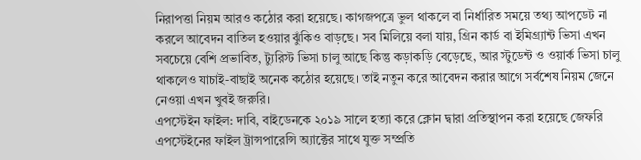নিরাপত্তা নিয়ম আরও কঠোর করা হয়েছে। কাগজপত্রে ভুল থাকলে বা নির্ধারিত সময়ে তথ্য আপডেট না করলে আবেদন বাতিল হওয়ার ঝুঁকিও বাড়ছে। সব মিলিয়ে বলা যায়, গ্রিন কার্ড বা ইমিগ্র্যান্ট ভিসা এখন সবচেয়ে বেশি প্রভাবিত, ট্যুরিস্ট ভিসা চালু আছে কিন্তু কড়াকড়ি বেড়েছে, আর স্টুডেন্ট ও ওয়ার্ক ভিসা চালু থাকলেও যাচাই-বাছাই অনেক কঠোর হয়েছে। তাই নতুন করে আবেদন করার আগে সর্বশেষ নিয়ম জেনে নেওয়া এখন খুবই জরুরি।
এপস্টেইন ফাইল: দাবি, বাইডেনকে ২০১৯ সালে হত্যা করে ক্লোন দ্বারা প্রতিস্থাপন করা হয়েছে জেফরি এপস্টেইনের ফাইল ট্রান্সপারেন্সি অ্যাক্টের সাথে যুক্ত সম্প্রতি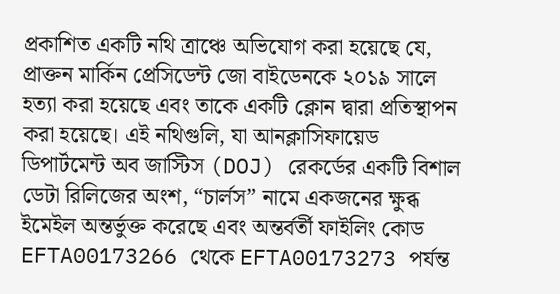প্রকাশিত একটি নথি ত্রাঞ্চে অভিযোগ করা হয়েছে যে, প্রাক্তন মার্কিন প্রেসিডেন্ট জো বাইডেনকে ২০১৯ সালে হত্যা করা হয়েছে এবং তাকে একটি ক্লোন দ্বারা প্রতিস্থাপন করা হয়েছে। এই নথিগুলি, যা আনক্লাসিফায়েড ডিপার্টমেন্ট অব জাস্টিস (DOJ) রেকর্ডের একটি বিশাল ডেটা রিলিজের অংশ, “চার্লস” নামে একজনের ক্ষুব্ধ ইমেইল অন্তর্ভুক্ত করেছে এবং অন্তর্বর্তী ফাইলিং কোড EFTA00173266 থেকে EFTA00173273 পর্যন্ত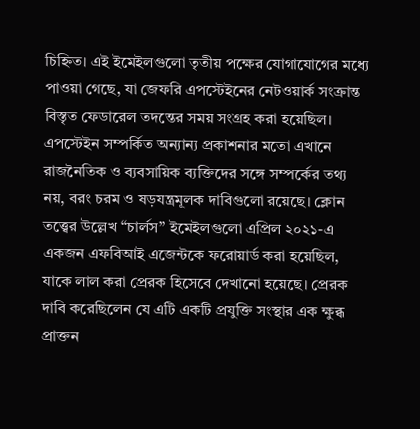চিহ্নিত। এই ইমেইলগুলো তৃতীয় পক্ষের যোগাযোগের মধ্যে পাওয়া গেছে, যা জেফরি এপস্টেইনের নেটওয়ার্ক সংক্রান্ত বিস্তৃত ফেডারেল তদন্তের সময় সংগ্রহ করা হয়েছিল। এপস্টেইন সম্পর্কিত অন্যান্য প্রকাশনার মতো এখানে রাজনৈতিক ও ব্যবসায়িক ব্যক্তিদের সঙ্গে সম্পর্কের তথ্য নয়, বরং চরম ও ষড়যন্ত্রমূলক দাবিগুলো রয়েছে। ক্লোন তত্ত্বের উল্লেখ “চার্লস” ইমেইলগুলো এপ্রিল ২০২১-এ একজন এফবিআই এজেন্টকে ফরোয়ার্ড করা হয়েছিল, যাকে লাল করা প্রেরক হিসেবে দেখানো হয়েছে। প্রেরক দাবি করেছিলেন যে এটি একটি প্রযুক্তি সংস্থার এক ক্ষুব্ধ প্রাক্তন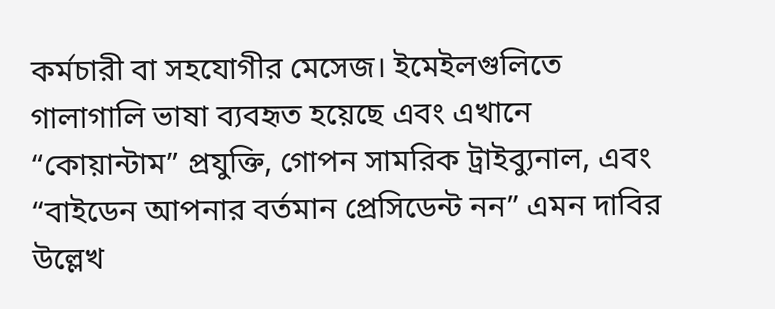কর্মচারী বা সহযোগীর মেসেজ। ইমেইলগুলিতে গালাগালি ভাষা ব্যবহৃত হয়েছে এবং এখানে “কোয়ান্টাম” প্রযুক্তি, গোপন সামরিক ট্রাইব্যুনাল, এবং “বাইডেন আপনার বর্তমান প্রেসিডেন্ট নন” এমন দাবির উল্লেখ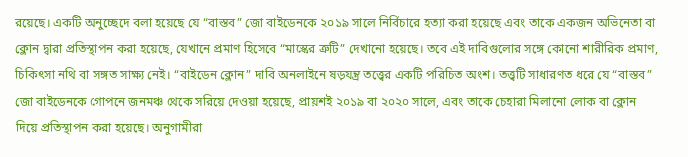রয়েছে। একটি অনুচ্ছেদে বলা হয়েছে যে “বাস্তব” জো বাইডেনকে ২০১৯ সালে নির্বিচারে হত্যা করা হয়েছে এবং তাকে একজন অভিনেতা বা ক্লোন দ্বারা প্রতিস্থাপন করা হয়েছে, যেখানে প্রমাণ হিসেবে “মাস্কের ত্রুটি” দেখানো হয়েছে। তবে এই দাবিগুলোর সঙ্গে কোনো শারীরিক প্রমাণ, চিকিৎসা নথি বা সঙ্গত সাক্ষ্য নেই। “বাইডেন ক্লোন” দাবি অনলাইনে ষড়যন্ত্র তত্ত্বের একটি পরিচিত অংশ। তত্ত্বটি সাধারণত ধরে যে “বাস্তব” জো বাইডেনকে গোপনে জনমঞ্চ থেকে সরিয়ে দেওয়া হয়েছে, প্রায়শই ২০১৯ বা ২০২০ সালে, এবং তাকে চেহারা মিলানো লোক বা ক্লোন দিয়ে প্রতিস্থাপন করা হয়েছে। অনুগামীরা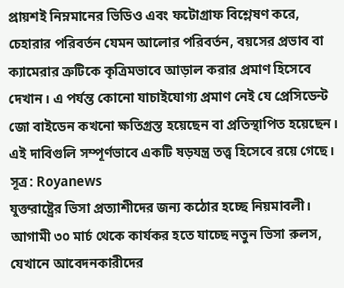প্রায়শই নিম্নমানের ভিডিও এবং ফটোগ্রাফ বিশ্লেষণ করে, চেহারার পরিবর্তন যেমন আলোর পরিবর্তন, বয়সের প্রভাব বা ক্যামেরার ত্রুটিকে কৃত্রিমভাবে আড়াল করার প্রমাণ হিসেবে দেখান। এ পর্যন্ত কোনো যাচাইযোগ্য প্রমাণ নেই যে প্রেসিডেন্ট জো বাইডেন কখনো ক্ষতিগ্রস্ত হয়েছেন বা প্রতিস্থাপিত হয়েছেন। এই দাবিগুলি সম্পূর্ণভাবে একটি ষড়যন্ত্র তত্ত্ব হিসেবে রয়ে গেছে। সূত্র: Royanews
যুক্তরাষ্ট্রের ভিসা প্রত্যাশীদের জন্য কঠোর হচ্ছে নিয়মাবলী। আগামী ৩০ মার্চ থেকে কার্যকর হতে যাচ্ছে নতুন ভিসা রুলস, যেখানে আবেদনকারীদের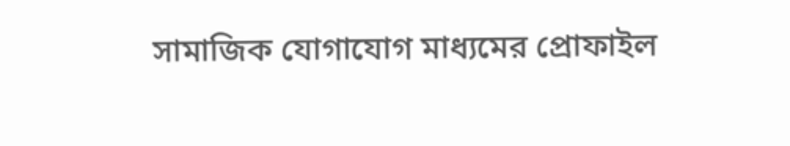সামাজিক যোগাযোগ মাধ্যমের প্রোফাইল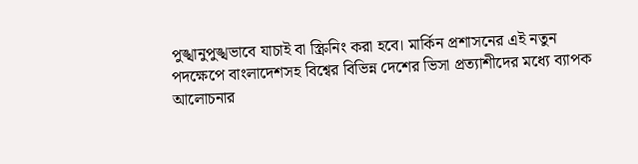পুঙ্খানুপুঙ্খভাবে যাচাই বা স্ক্রিনিং করা হবে। মার্কিন প্রশাসনের এই নতুন পদক্ষেপে বাংলাদেশসহ বিশ্বের বিভিন্ন দেশের ভিসা প্রত্যাশীদের মধ্যে ব্যাপক আলোচনার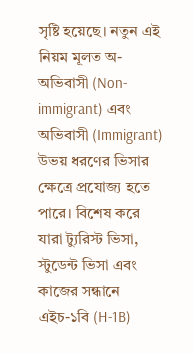সৃষ্টি হয়েছে। নতুন এই নিয়ম মূলত অ-অভিবাসী (Non-immigrant) এবং অভিবাসী (Immigrant) উভয় ধরণের ভিসার ক্ষেত্রে প্রযোজ্য হতে পারে। বিশেষ করে যারা ট্যুরিস্ট ভিসা, স্টুডেন্ট ভিসা এবং কাজের সন্ধানে এইচ-১বি (H-1B)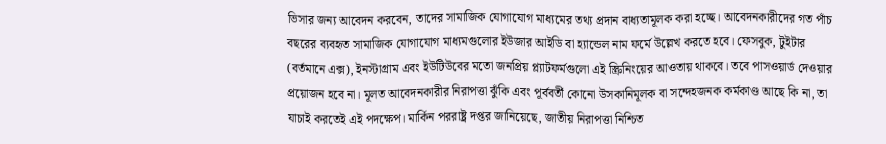ভিসার জন্য আবেদন করবেন, তাদের সামাজিক যোগাযোগ মাধ্যমের তথ্য প্রদান বাধ্যতামূলক করা হচ্ছে। আবেদনকারীদের গত পাঁচ বছরের ব্যবহৃত সামাজিক যোগাযোগ মাধ্যমগুলোর ইউজার আইডি বা হ্যান্ডেল নাম ফর্মে উল্লেখ করতে হবে। ফেসবুক, টুইটার (বর্তমানে এক্স), ইনস্টাগ্রাম এবং ইউটিউবের মতো জনপ্রিয় প্ল্যাটফর্মগুলো এই স্ক্রিনিংয়ের আওতায় থাকবে। তবে পাসওয়ার্ড দেওয়ার প্রয়োজন হবে না। মূলত আবেদনকারীর নিরাপত্তা ঝুঁকি এবং পূর্ববর্তী কোনো উসকানিমূলক বা সন্দেহজনক কর্মকাণ্ড আছে কি না, তা যাচাই করতেই এই পদক্ষেপ। মার্কিন পররাষ্ট্র দপ্তর জানিয়েছে, জাতীয় নিরাপত্তা নিশ্চিত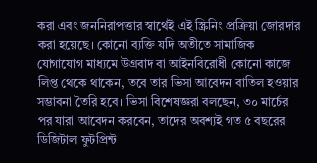করা এবং জননিরাপত্তার স্বার্থেই এই স্ক্রিনিং প্রক্রিয়া জোরদার করা হয়েছে। কোনো ব্যক্তি যদি অতীতে সামাজিক যোগাযোগ মাধ্যমে উগ্রবাদ বা আইনবিরোধী কোনো কাজে লিপ্ত থেকে থাকেন, তবে তার ভিসা আবেদন বাতিল হওয়ার সম্ভাবনা তৈরি হবে। ভিসা বিশেষজ্ঞরা বলছেন, ৩০ মার্চের পর যারা আবেদন করবেন, তাদের অবশ্যই গত ৫ বছরের ডিজিটাল ফুটপ্রিন্ট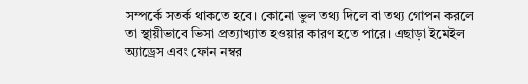সম্পর্কে সতর্ক থাকতে হবে। কোনো ভুল তথ্য দিলে বা তথ্য গোপন করলে তা স্থায়ীভাবে ভিসা প্রত্যাখ্যাত হওয়ার কারণ হতে পারে। এছাড়া ইমেইল অ্যাড্রেস এবং ফোন নম্বর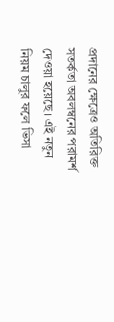প্রদানের ক্ষেত্রেও অতিরিক্ত সতর্কতা অবলম্বনের পরামর্শ দেওয়া হয়েছে। এই নতুন নিয়ম চালুর ফলে ভিসা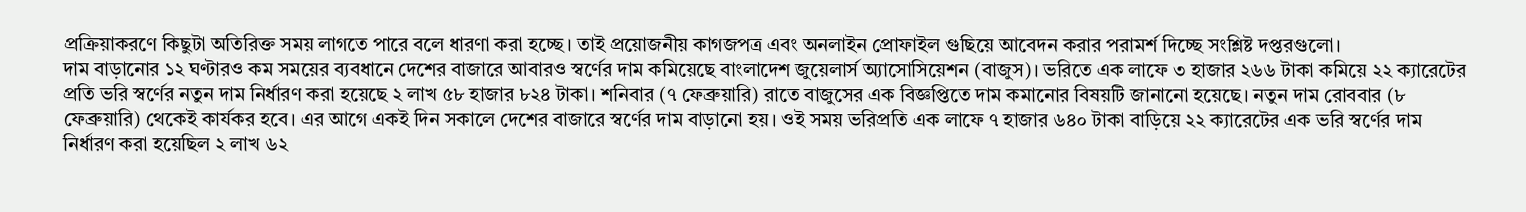প্রক্রিয়াকরণে কিছুটা অতিরিক্ত সময় লাগতে পারে বলে ধারণা করা হচ্ছে। তাই প্রয়োজনীয় কাগজপত্র এবং অনলাইন প্রোফাইল গুছিয়ে আবেদন করার পরামর্শ দিচ্ছে সংশ্লিষ্ট দপ্তরগুলো।
দাম বাড়ানোর ১২ ঘণ্টারও কম সময়ের ব্যবধানে দেশের বাজারে আবারও স্বর্ণের দাম কমিয়েছে বাংলাদেশ জুয়েলার্স অ্যাসোসিয়েশন (বাজুস)। ভরিতে এক লাফে ৩ হাজার ২৬৬ টাকা কমিয়ে ২২ ক্যারেটের প্রতি ভরি স্বর্ণের নতুন দাম নির্ধারণ করা হয়েছে ২ লাখ ৫৮ হাজার ৮২৪ টাকা। শনিবার (৭ ফেব্রুয়ারি) রাতে বাজুসের এক বিজ্ঞপ্তিতে দাম কমানোর বিষয়টি জানানো হয়েছে। নতুন দাম রোববার (৮ ফেব্রুয়ারি) থেকেই কার্যকর হবে। এর আগে একই দিন সকালে দেশের বাজারে স্বর্ণের দাম বাড়ানো হয়। ওই সময় ভরিপ্রতি এক লাফে ৭ হাজার ৬৪০ টাকা বাড়িয়ে ২২ ক্যারেটের এক ভরি স্বর্ণের দাম নির্ধারণ করা হয়েছিল ২ লাখ ৬২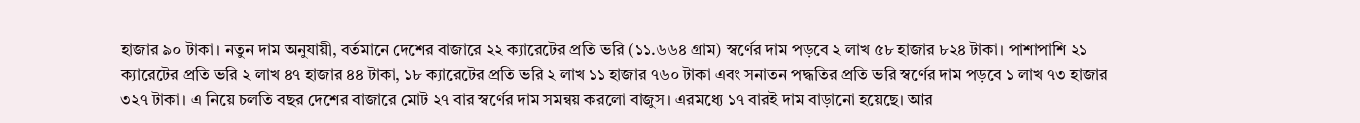হাজার ৯০ টাকা। নতুন দাম অনুযায়ী, বর্তমানে দেশের বাজারে ২২ ক্যারেটের প্রতি ভরি (১১.৬৬৪ গ্রাম) স্বর্ণের দাম পড়বে ২ লাখ ৫৮ হাজার ৮২৪ টাকা। পাশাপাশি ২১ ক্যারেটের প্রতি ভরি ২ লাখ ৪৭ হাজার ৪৪ টাকা, ১৮ ক্যারেটের প্রতি ভরি ২ লাখ ১১ হাজার ৭৬০ টাকা এবং সনাতন পদ্ধতির প্রতি ভরি স্বর্ণের দাম পড়বে ১ লাখ ৭৩ হাজার ৩২৭ টাকা। এ নিয়ে চলতি বছর দেশের বাজারে মোট ২৭ বার স্বর্ণের দাম সমন্বয় করলো বাজুস। এরমধ্যে ১৭ বারই দাম বাড়ানো হয়েছে। আর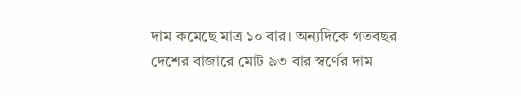দাম কমেছে মাত্র ১০ বার। অন্যদিকে গতবছর দেশের বাজারে মোট ৯৩ বার স্বর্ণের দাম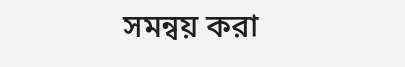সমন্বয় করা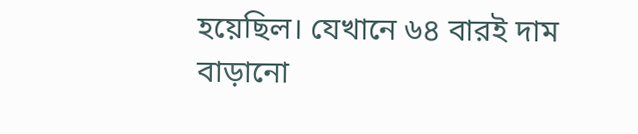হয়েছিল। যেখানে ৬৪ বারই দাম বাড়ানো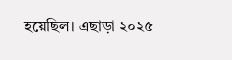হয়েছিল। এছাড়া ২০২৫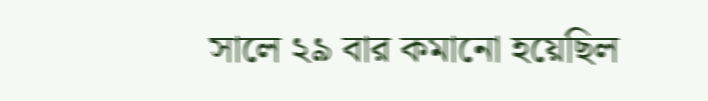সালে ২৯ বার কমানো হয়েছিল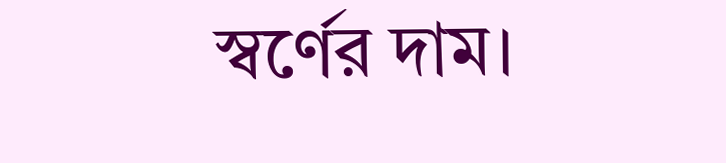স্বর্ণের দাম।